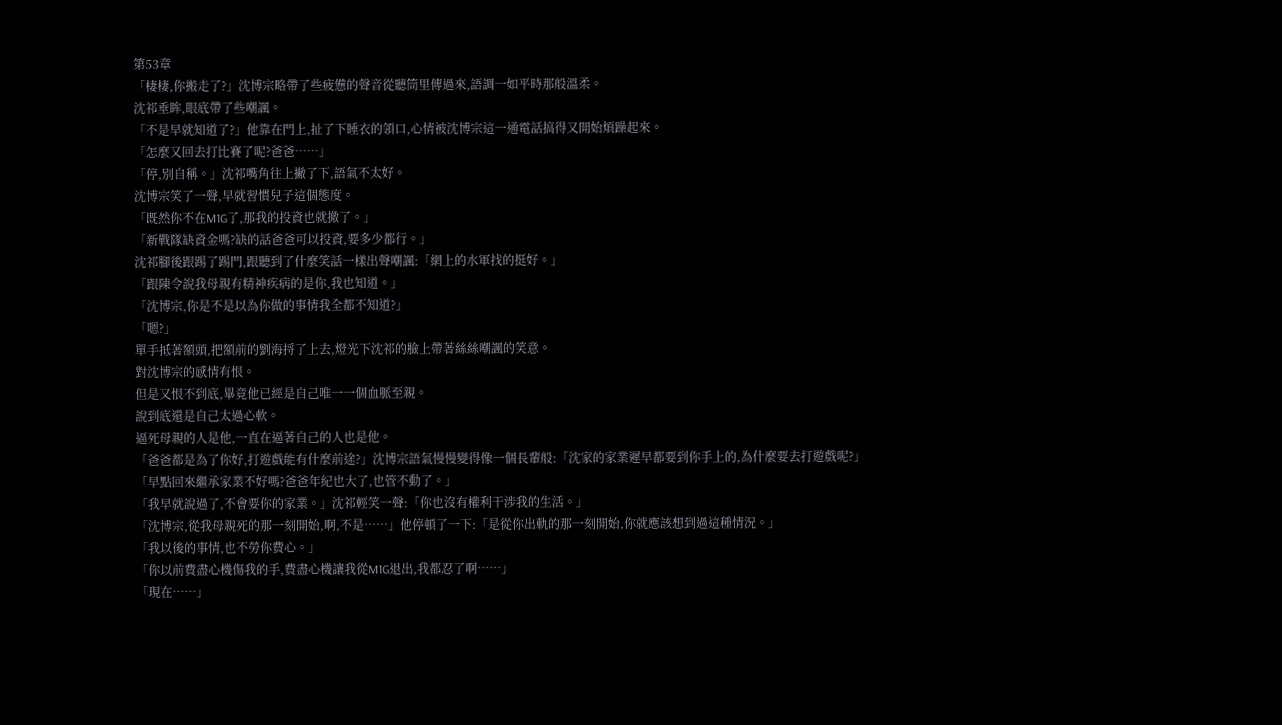第53章
「棲棲,你搬走了?」沈博宗略帶了些疲憊的聲音從聽筒里傳過來,語調一如平時那般溫柔。
沈祁垂眸,眼底帶了些嘲諷。
「不是早就知道了?」他靠在門上,扯了下睡衣的領口,心情被沈博宗這一通電話搞得又開始煩躁起來。
「怎麼又回去打比賽了呢?爸爸……」
「停,別自稱。」沈祁嘴角往上撇了下,語氣不太好。
沈博宗笑了一聲,早就習慣兒子這個態度。
「既然你不在M1G了,那我的投資也就撤了。」
「新戰隊缺資金嗎?缺的話爸爸可以投資,要多少都行。」
沈祁腳後跟踢了踢門,跟聽到了什麼笑話一樣出聲嘲諷:「網上的水軍找的挺好。」
「跟陳令說我母親有精神疾病的是你,我也知道。」
「沈博宗,你是不是以為你做的事情我全都不知道?」
「嗯?」
單手抵著額頭,把額前的劉海捋了上去,燈光下沈祁的臉上帶著絲絲嘲諷的笑意。
對沈博宗的感情有恨。
但是又恨不到底,畢竟他已經是自己唯一一個血脈至親。
說到底還是自己太過心軟。
逼死母親的人是他,一直在逼著自己的人也是他。
「爸爸都是為了你好,打遊戲能有什麼前途?」沈博宗語氣慢慢變得像一個長輩般:「沈家的家業遲早都要到你手上的,為什麼要去打遊戲呢?」
「早點回來繼承家業不好嗎?爸爸年紀也大了,也管不動了。」
「我早就說過了,不會要你的家業。」沈祁輕笑一聲:「你也沒有權利干涉我的生活。」
「沈博宗,從我母親死的那一刻開始,啊,不是……」他停頓了一下:「是從你出軌的那一刻開始,你就應該想到過這種情況。」
「我以後的事情,也不勞你費心。」
「你以前費盡心機傷我的手,費盡心機讓我從M1G退出,我都忍了啊……」
「現在……」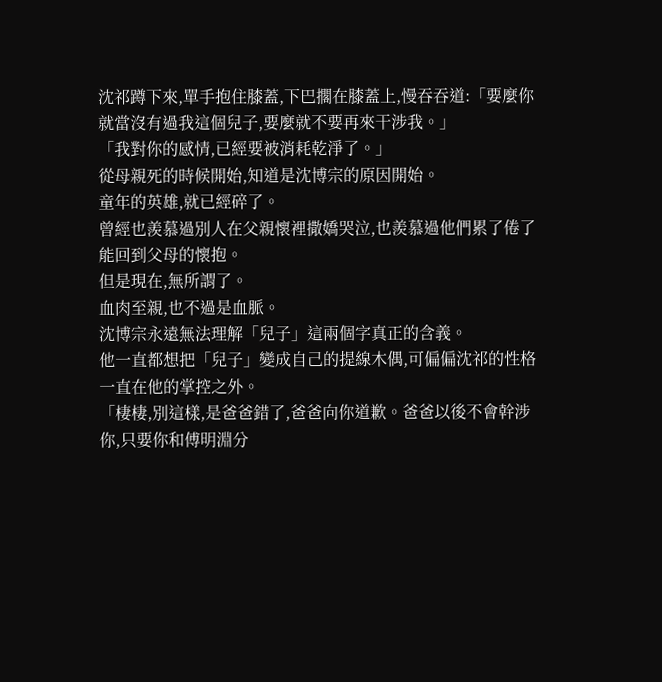沈祁蹲下來,單手抱住膝蓋,下巴擱在膝蓋上,慢吞吞道:「要麼你就當沒有過我這個兒子,要麼就不要再來干涉我。」
「我對你的感情,已經要被消耗乾淨了。」
從母親死的時候開始,知道是沈博宗的原因開始。
童年的英雄,就已經碎了。
曾經也羨慕過別人在父親懷裡撒嬌哭泣,也羨慕過他們累了倦了能回到父母的懷抱。
但是現在,無所謂了。
血肉至親,也不過是血脈。
沈博宗永遠無法理解「兒子」這兩個字真正的含義。
他一直都想把「兒子」變成自己的提線木偶,可偏偏沈祁的性格一直在他的掌控之外。
「棲棲,別這樣,是爸爸錯了,爸爸向你道歉。爸爸以後不會幹涉你,只要你和傅明淵分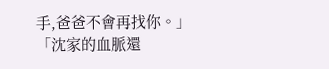手,爸爸不會再找你。」
「沈家的血脈還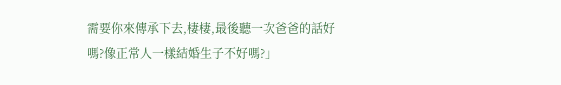需要你來傳承下去,棲棲,最後聽一次爸爸的話好嗎?像正常人一樣結婚生子不好嗎?」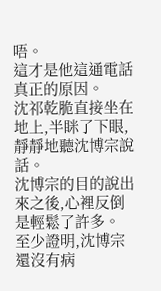唔。
這才是他這通電話真正的原因。
沈祁乾脆直接坐在地上,半眯了下眼,靜靜地聽沈博宗說話。
沈博宗的目的說出來之後,心裡反倒是輕鬆了許多。
至少證明,沈博宗還沒有病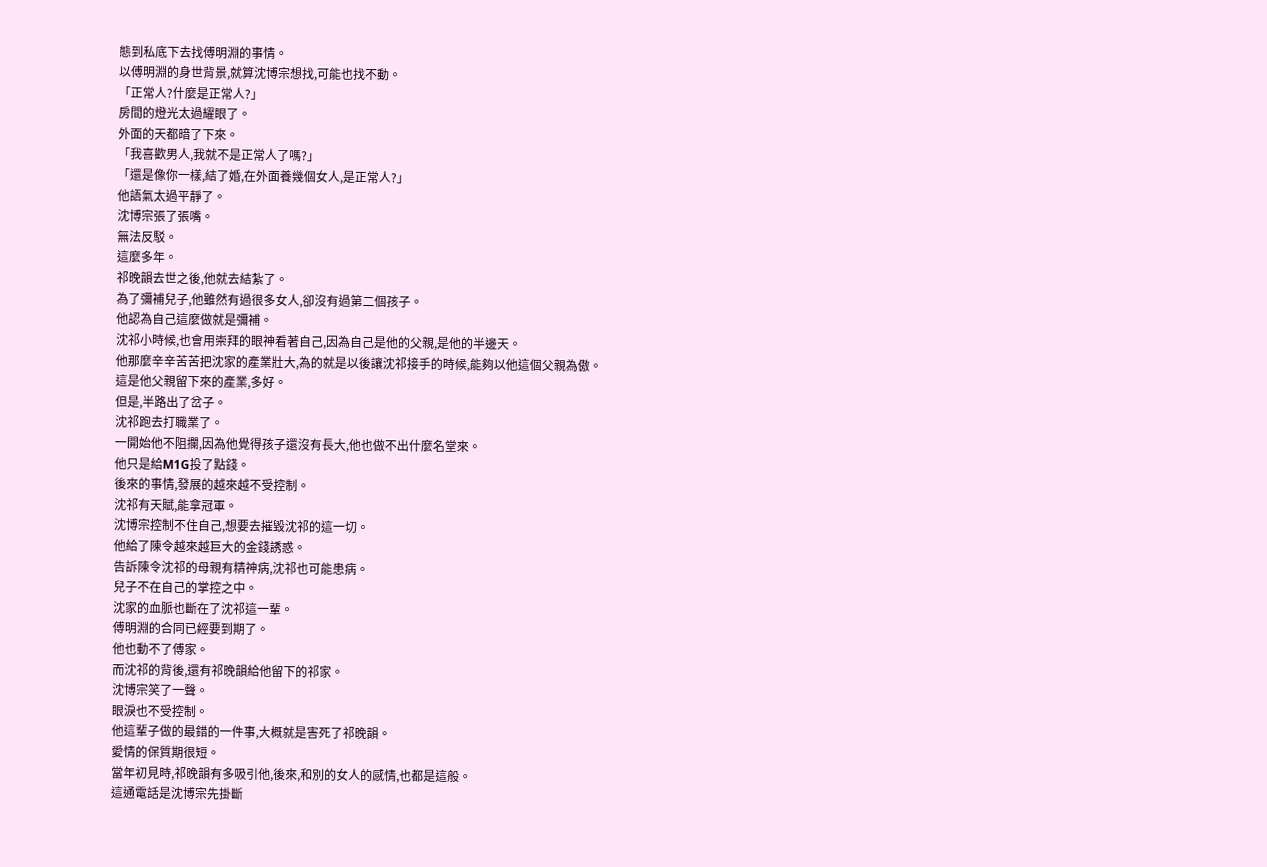態到私底下去找傅明淵的事情。
以傅明淵的身世背景,就算沈博宗想找,可能也找不動。
「正常人?什麼是正常人?」
房間的燈光太過耀眼了。
外面的天都暗了下來。
「我喜歡男人,我就不是正常人了嗎?」
「還是像你一樣,結了婚,在外面養幾個女人,是正常人?」
他語氣太過平靜了。
沈博宗張了張嘴。
無法反駁。
這麼多年。
祁晚韻去世之後,他就去結紮了。
為了彌補兒子,他雖然有過很多女人,卻沒有過第二個孩子。
他認為自己這麼做就是彌補。
沈祁小時候,也會用崇拜的眼神看著自己,因為自己是他的父親,是他的半邊天。
他那麼辛辛苦苦把沈家的產業壯大,為的就是以後讓沈祁接手的時候,能夠以他這個父親為傲。
這是他父親留下來的產業,多好。
但是,半路出了岔子。
沈祁跑去打職業了。
一開始他不阻攔,因為他覺得孩子還沒有長大,他也做不出什麼名堂來。
他只是給M1G投了點錢。
後來的事情,發展的越來越不受控制。
沈祁有天賦,能拿冠軍。
沈博宗控制不住自己,想要去摧毀沈祁的這一切。
他給了陳令越來越巨大的金錢誘惑。
告訴陳令沈祁的母親有精神病,沈祁也可能患病。
兒子不在自己的掌控之中。
沈家的血脈也斷在了沈祁這一輩。
傅明淵的合同已經要到期了。
他也動不了傅家。
而沈祁的背後,還有祁晚韻給他留下的祁家。
沈博宗笑了一聲。
眼淚也不受控制。
他這輩子做的最錯的一件事,大概就是害死了祁晚韻。
愛情的保質期很短。
當年初見時,祁晚韻有多吸引他,後來,和別的女人的感情,也都是這般。
這通電話是沈博宗先掛斷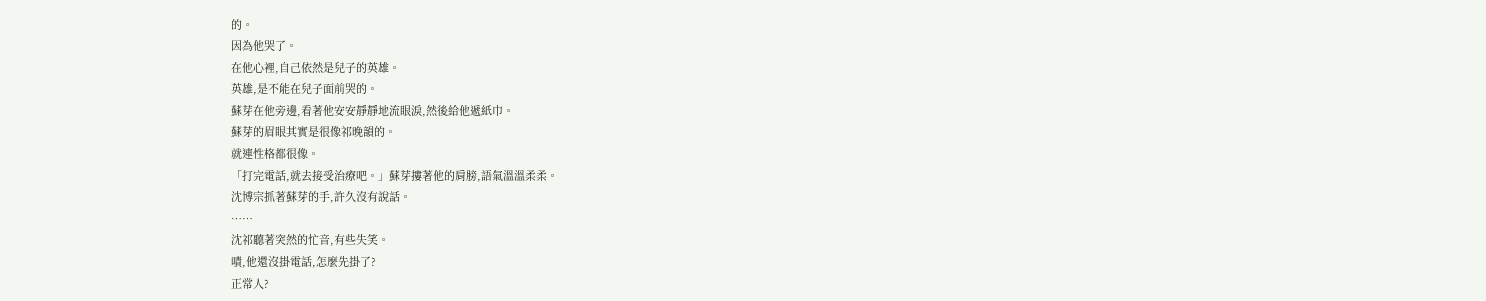的。
因為他哭了。
在他心裡,自己依然是兒子的英雄。
英雄,是不能在兒子面前哭的。
蘇芽在他旁邊,看著他安安靜靜地流眼淚,然後給他遞紙巾。
蘇芽的眉眼其實是很像祁晚韻的。
就連性格都很像。
「打完電話,就去接受治療吧。」蘇芽摟著他的肩膀,語氣溫溫柔柔。
沈博宗抓著蘇芽的手,許久沒有說話。
……
沈祁聽著突然的忙音,有些失笑。
嘖,他還沒掛電話,怎麼先掛了?
正常人?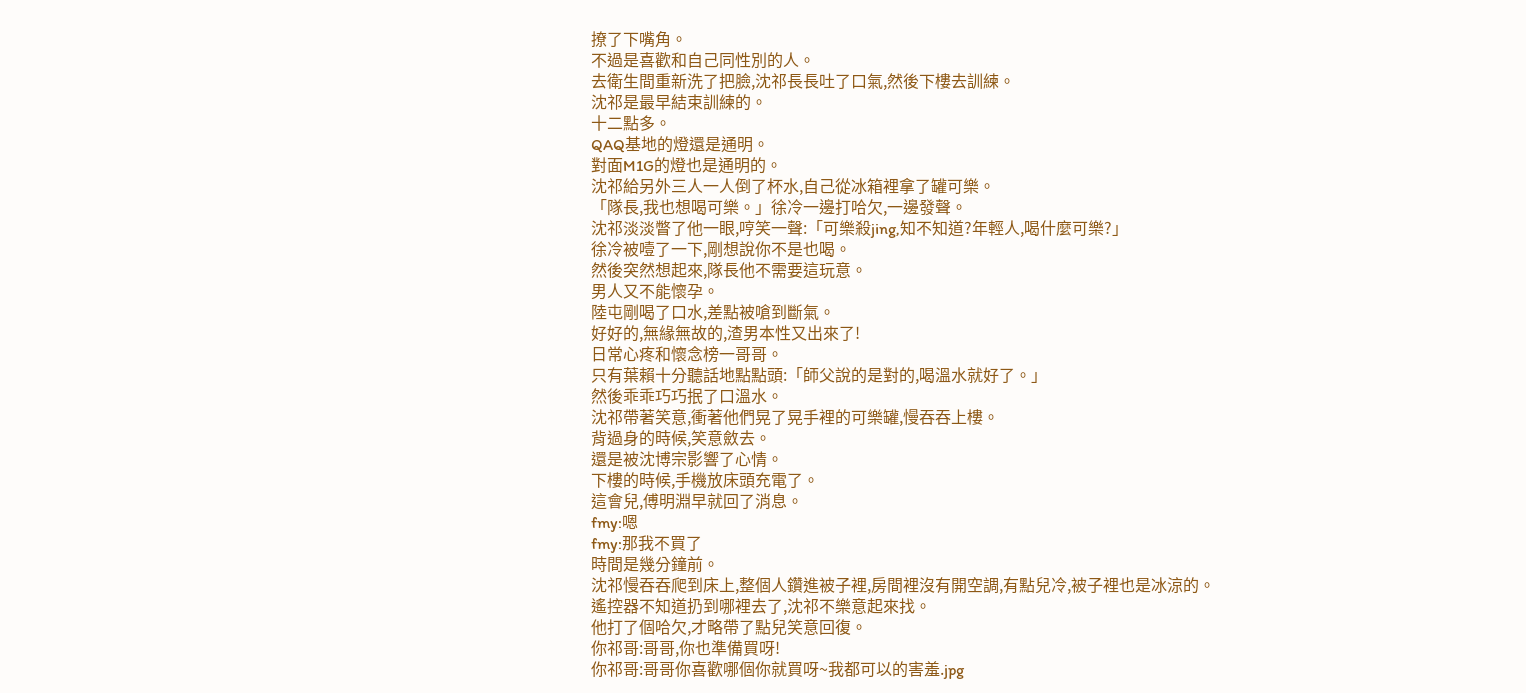撩了下嘴角。
不過是喜歡和自己同性別的人。
去衛生間重新洗了把臉,沈祁長長吐了口氣,然後下樓去訓練。
沈祁是最早結束訓練的。
十二點多。
QAQ基地的燈還是通明。
對面M1G的燈也是通明的。
沈祁給另外三人一人倒了杯水,自己從冰箱裡拿了罐可樂。
「隊長,我也想喝可樂。」徐冷一邊打哈欠,一邊發聲。
沈祁淡淡瞥了他一眼,哼笑一聲:「可樂殺jing,知不知道?年輕人,喝什麼可樂?」
徐冷被噎了一下,剛想說你不是也喝。
然後突然想起來,隊長他不需要這玩意。
男人又不能懷孕。
陸屯剛喝了口水,差點被嗆到斷氣。
好好的,無緣無故的,渣男本性又出來了!
日常心疼和懷念榜一哥哥。
只有葉賴十分聽話地點點頭:「師父說的是對的,喝溫水就好了。」
然後乖乖巧巧抿了口溫水。
沈祁帶著笑意,衝著他們晃了晃手裡的可樂罐,慢吞吞上樓。
背過身的時候,笑意斂去。
還是被沈博宗影響了心情。
下樓的時候,手機放床頭充電了。
這會兒,傅明淵早就回了消息。
fmy:嗯
fmy:那我不買了
時間是幾分鐘前。
沈祁慢吞吞爬到床上,整個人鑽進被子裡,房間裡沒有開空調,有點兒冷,被子裡也是冰涼的。
遙控器不知道扔到哪裡去了,沈祁不樂意起來找。
他打了個哈欠,才略帶了點兒笑意回復。
你祁哥:哥哥,你也準備買呀!
你祁哥:哥哥你喜歡哪個你就買呀~我都可以的害羞.jpg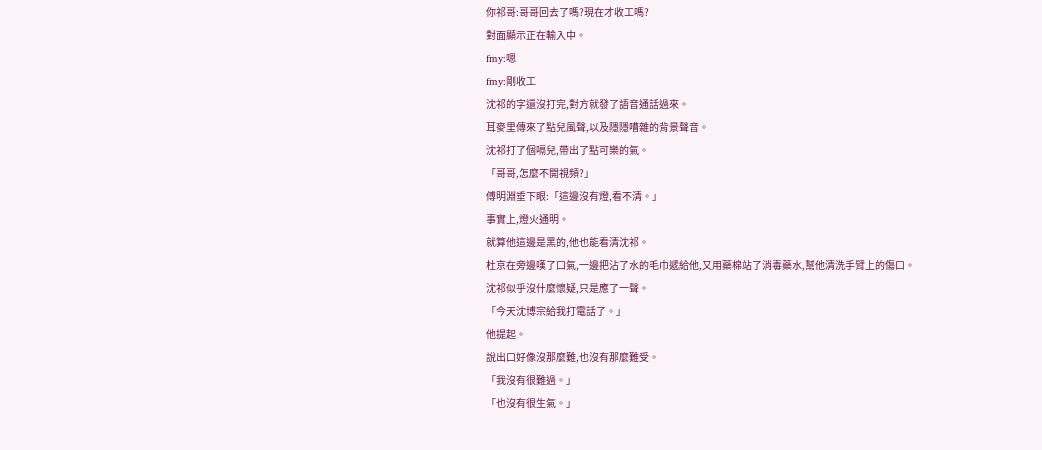你祁哥:哥哥回去了嗎?現在才收工嗎?
對面顯示正在輸入中。
fmy:嗯
fmy:剛收工
沈祁的字還沒打完,對方就發了語音通話過來。
耳麥里傳來了點兒風聲,以及隱隱嘈雜的背景聲音。
沈祁打了個嗝兒,帶出了點可樂的氣。
「哥哥,怎麼不開視頻?」
傅明淵垂下眼:「這邊沒有燈,看不清。」
事實上,燈火通明。
就算他這邊是黑的,他也能看清沈祁。
杜京在旁邊嘆了口氣,一邊把沾了水的毛巾遞給他,又用藥棉站了消毒藥水,幫他清洗手臂上的傷口。
沈祁似乎沒什麼懷疑,只是應了一聲。
「今天沈博宗給我打電話了。」
他提起。
說出口好像沒那麼難,也沒有那麼難受。
「我沒有很難過。」
「也沒有很生氣。」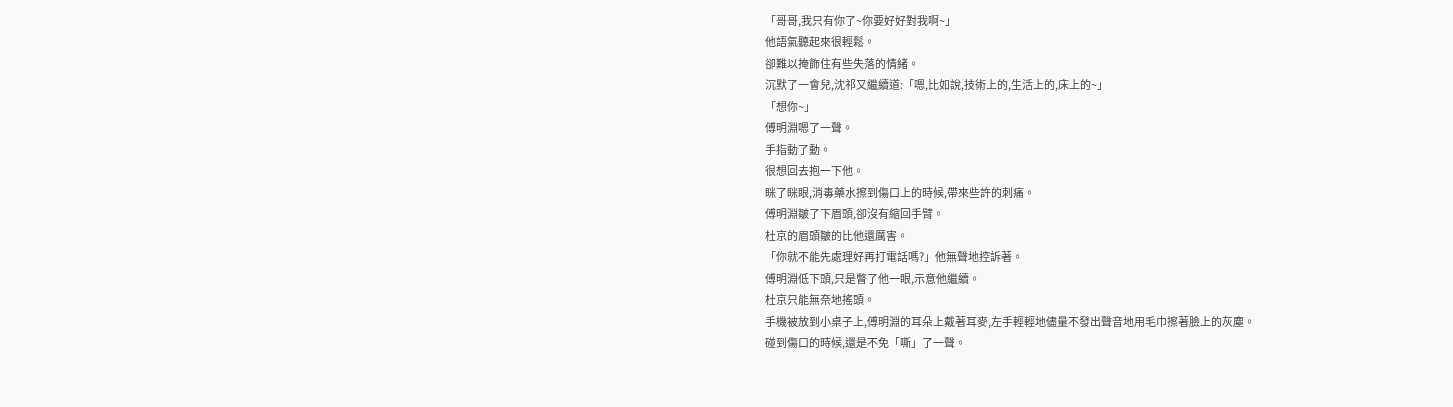「哥哥,我只有你了~你要好好對我啊~」
他語氣聽起來很輕鬆。
卻難以掩飾住有些失落的情緒。
沉默了一會兒,沈祁又繼續道:「嗯,比如說,技術上的,生活上的,床上的~」
「想你~」
傅明淵嗯了一聲。
手指動了動。
很想回去抱一下他。
眯了眯眼,消毒藥水擦到傷口上的時候,帶來些許的刺痛。
傅明淵皺了下眉頭,卻沒有縮回手臂。
杜京的眉頭皺的比他還厲害。
「你就不能先處理好再打電話嗎?」他無聲地控訴著。
傅明淵低下頭,只是瞥了他一眼,示意他繼續。
杜京只能無奈地搖頭。
手機被放到小桌子上,傅明淵的耳朵上戴著耳麥,左手輕輕地儘量不發出聲音地用毛巾擦著臉上的灰塵。
碰到傷口的時候,還是不免「嘶」了一聲。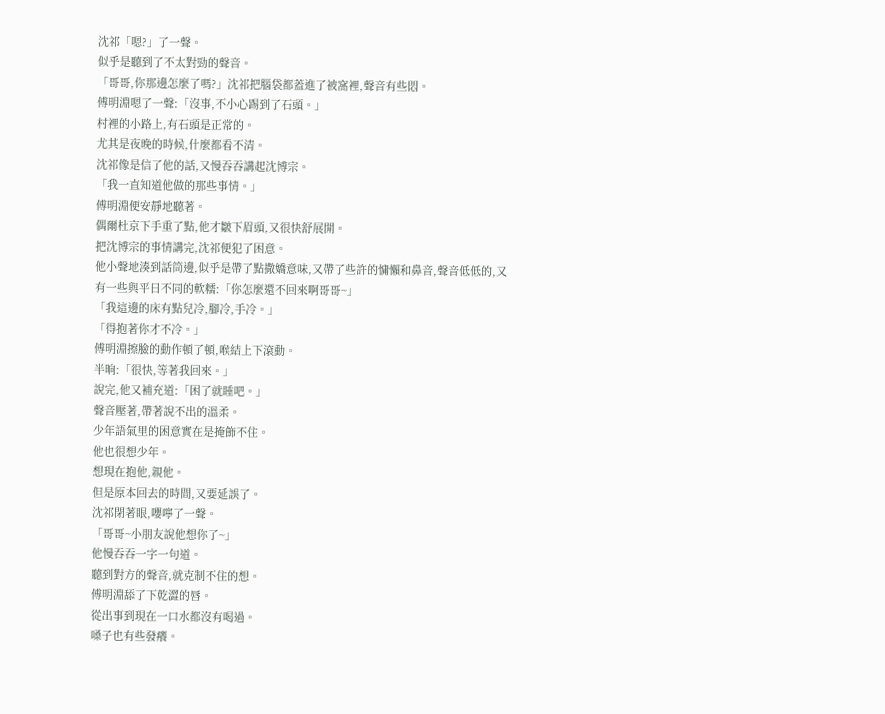沈祁「嗯?」了一聲。
似乎是聽到了不太對勁的聲音。
「哥哥,你那邊怎麼了嗎?」沈祁把腦袋都蓋進了被窩裡,聲音有些悶。
傅明淵嗯了一聲:「沒事,不小心踢到了石頭。」
村裡的小路上,有石頭是正常的。
尤其是夜晚的時候,什麼都看不清。
沈祁像是信了他的話,又慢吞吞講起沈博宗。
「我一直知道他做的那些事情。」
傅明淵便安靜地聽著。
偶爾杜京下手重了點,他才皺下眉頭,又很快舒展開。
把沈博宗的事情講完,沈祁便犯了困意。
他小聲地湊到話筒邊,似乎是帶了點撒嬌意味,又帶了些許的慵懶和鼻音,聲音低低的,又有一些與平日不同的軟糯:「你怎麼還不回來啊哥哥~」
「我這邊的床有點兒冷,腳冷,手冷。」
「得抱著你才不冷。」
傅明淵擦臉的動作頓了頓,喉結上下滾動。
半晌:「很快,等著我回來。」
說完,他又補充道:「困了就睡吧。」
聲音壓著,帶著說不出的溫柔。
少年語氣里的困意實在是掩飾不住。
他也很想少年。
想現在抱他,親他。
但是原本回去的時間,又要延誤了。
沈祁閉著眼,嚶嚀了一聲。
「哥哥~小朋友說他想你了~」
他慢吞吞一字一句道。
聽到對方的聲音,就克制不住的想。
傅明淵舔了下乾澀的唇。
從出事到現在一口水都沒有喝過。
嗓子也有些發癢。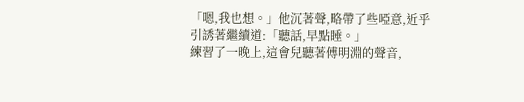「嗯,我也想。」他沉著聲,略帶了些啞意,近乎引誘著繼續道:「聽話,早點睡。」
練習了一晚上,這會兒聽著傅明淵的聲音,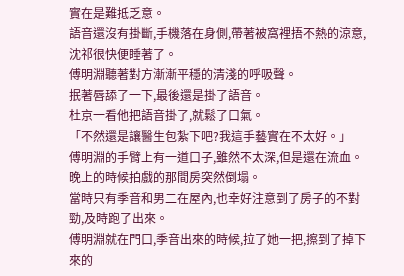實在是難抵乏意。
語音還沒有掛斷,手機落在身側,帶著被窩裡捂不熱的涼意,沈祁很快便睡著了。
傅明淵聽著對方漸漸平穩的清淺的呼吸聲。
抿著唇舔了一下,最後還是掛了語音。
杜京一看他把語音掛了,就鬆了口氣。
「不然還是讓醫生包紮下吧?我這手藝實在不太好。」
傅明淵的手臂上有一道口子,雖然不太深,但是還在流血。
晚上的時候拍戲的那間房突然倒塌。
當時只有季音和男二在屋內,也幸好注意到了房子的不對勁,及時跑了出來。
傅明淵就在門口,季音出來的時候,拉了她一把,擦到了掉下來的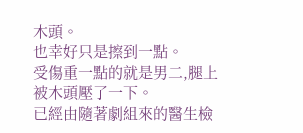木頭。
也幸好只是擦到一點。
受傷重一點的就是男二,腿上被木頭壓了一下。
已經由隨著劇組來的醫生檢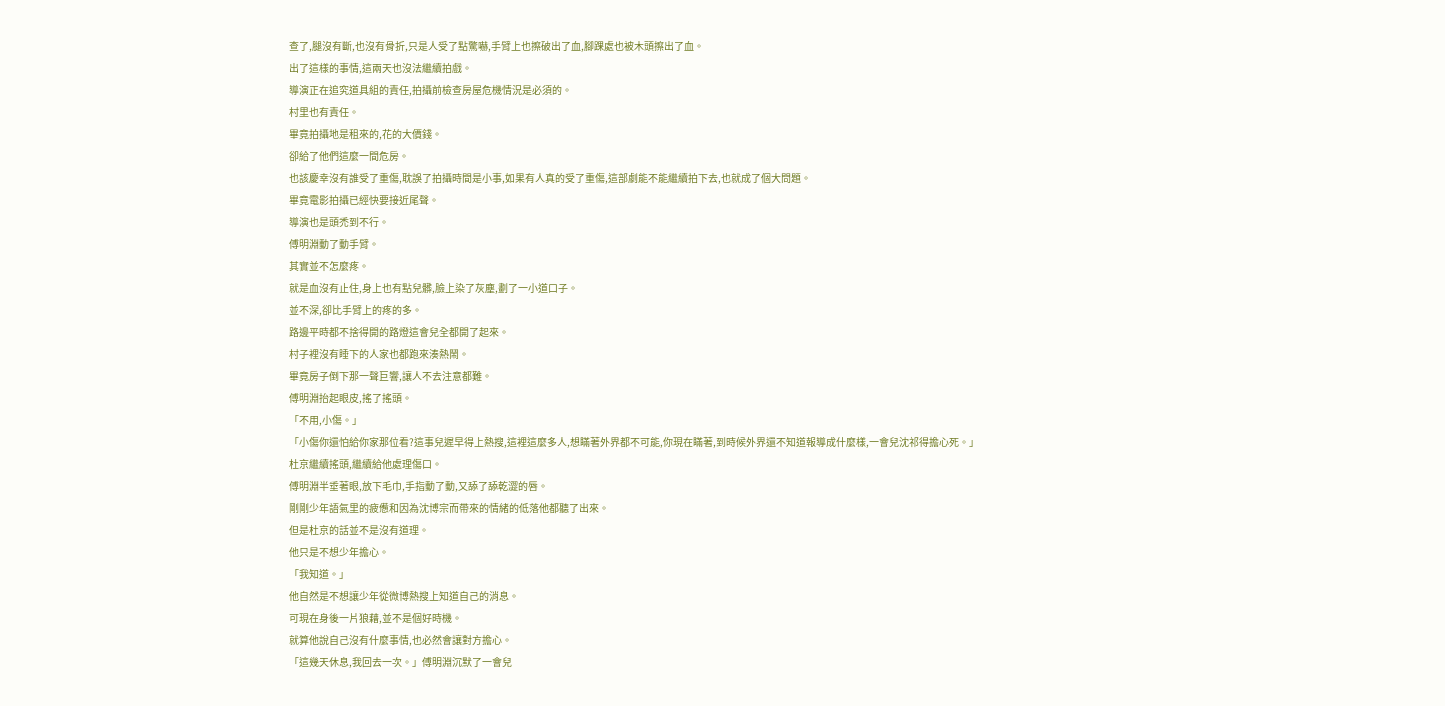查了,腿沒有斷,也沒有骨折,只是人受了點驚嚇,手臂上也擦破出了血,腳踝處也被木頭擦出了血。
出了這樣的事情,這兩天也沒法繼續拍戲。
導演正在追究道具組的責任,拍攝前檢查房屋危機情況是必須的。
村里也有責任。
畢竟拍攝地是租來的,花的大價錢。
卻給了他們這麼一間危房。
也該慶幸沒有誰受了重傷,耽誤了拍攝時間是小事,如果有人真的受了重傷,這部劇能不能繼續拍下去,也就成了個大問題。
畢竟電影拍攝已經快要接近尾聲。
導演也是頭禿到不行。
傅明淵動了動手臂。
其實並不怎麼疼。
就是血沒有止住,身上也有點兒髒,臉上染了灰塵,劃了一小道口子。
並不深,卻比手臂上的疼的多。
路邊平時都不捨得開的路燈這會兒全都開了起來。
村子裡沒有睡下的人家也都跑來湊熱鬧。
畢竟房子倒下那一聲巨響,讓人不去注意都難。
傅明淵抬起眼皮,搖了搖頭。
「不用,小傷。」
「小傷你還怕給你家那位看?這事兒遲早得上熱搜,這裡這麼多人,想瞞著外界都不可能,你現在瞞著,到時候外界還不知道報導成什麼樣,一會兒沈祁得擔心死。」
杜京繼續搖頭,繼續給他處理傷口。
傅明淵半垂著眼,放下毛巾,手指動了動,又舔了舔乾澀的唇。
剛剛少年語氣里的疲憊和因為沈博宗而帶來的情緒的低落他都聽了出來。
但是杜京的話並不是沒有道理。
他只是不想少年擔心。
「我知道。」
他自然是不想讓少年從微博熱搜上知道自己的消息。
可現在身後一片狼藉,並不是個好時機。
就算他說自己沒有什麼事情,也必然會讓對方擔心。
「這幾天休息,我回去一次。」傅明淵沉默了一會兒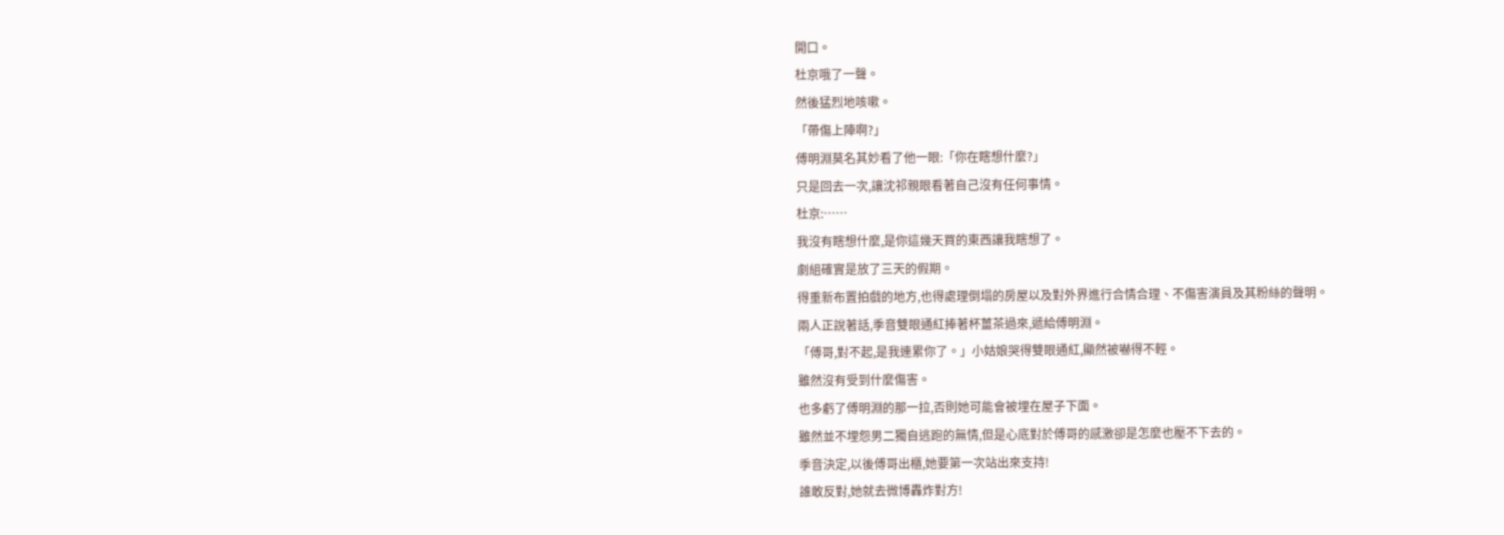開口。
杜京哦了一聲。
然後猛烈地咳嗽。
「帶傷上陣啊?」
傅明淵莫名其妙看了他一眼:「你在瞎想什麼?」
只是回去一次,讓沈祁親眼看著自己沒有任何事情。
杜京:……
我沒有瞎想什麼,是你這幾天買的東西讓我瞎想了。
劇組確實是放了三天的假期。
得重新布置拍戲的地方,也得處理倒塌的房屋以及對外界進行合情合理、不傷害演員及其粉絲的聲明。
兩人正說著話,季音雙眼通紅捧著杯薑茶過來,遞給傅明淵。
「傅哥,對不起,是我連累你了。」小姑娘哭得雙眼通紅,顯然被嚇得不輕。
雖然沒有受到什麼傷害。
也多虧了傅明淵的那一拉,否則她可能會被埋在屋子下面。
雖然並不埋怨男二獨自逃跑的無情,但是心底對於傅哥的感激卻是怎麼也壓不下去的。
季音決定,以後傅哥出櫃,她要第一次站出來支持!
誰敢反對,她就去微博轟炸對方!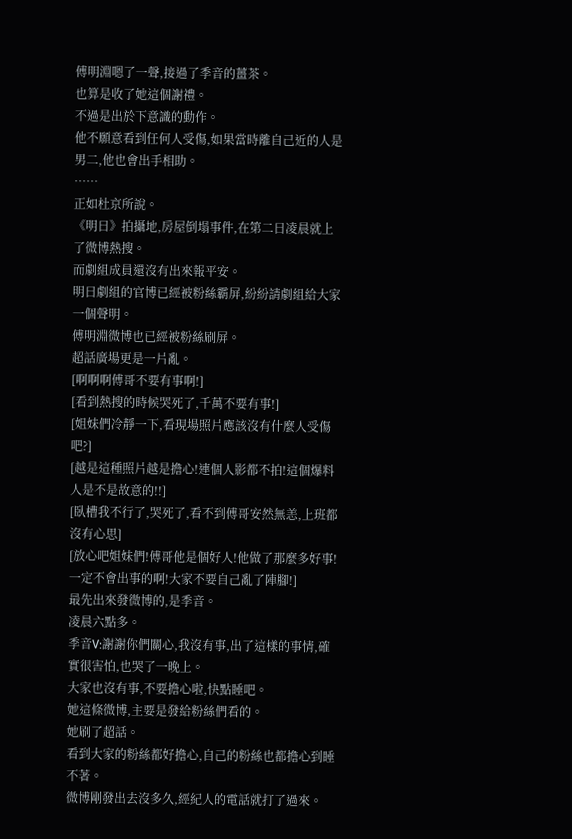傅明淵嗯了一聲,接過了季音的薑茶。
也算是收了她這個謝禮。
不過是出於下意識的動作。
他不願意看到任何人受傷,如果當時離自己近的人是男二,他也會出手相助。
……
正如杜京所說。
《明日》拍攝地,房屋倒塌事件,在第二日凌晨就上了微博熱搜。
而劇組成員還沒有出來報平安。
明日劇組的官博已經被粉絲霸屏,紛紛請劇組給大家一個聲明。
傅明淵微博也已經被粉絲刷屏。
超話廣場更是一片亂。
[啊啊啊傅哥不要有事啊!]
[看到熱搜的時候哭死了,千萬不要有事!]
[姐妹們冷靜一下,看現場照片應該沒有什麼人受傷吧?]
[越是這種照片越是擔心!連個人影都不拍!這個爆料人是不是故意的!!]
[臥槽我不行了,哭死了,看不到傅哥安然無恙,上班都沒有心思]
[放心吧姐妹們!傅哥他是個好人!他做了那麼多好事!一定不會出事的啊!大家不要自己亂了陣腳!]
最先出來發微博的,是季音。
凌晨六點多。
季音V:謝謝你們關心,我沒有事,出了這樣的事情,確實很害怕,也哭了一晚上。
大家也沒有事,不要擔心啦,快點睡吧。
她這條微博,主要是發給粉絲們看的。
她刷了超話。
看到大家的粉絲都好擔心,自己的粉絲也都擔心到睡不著。
微博剛發出去沒多久,經紀人的電話就打了過來。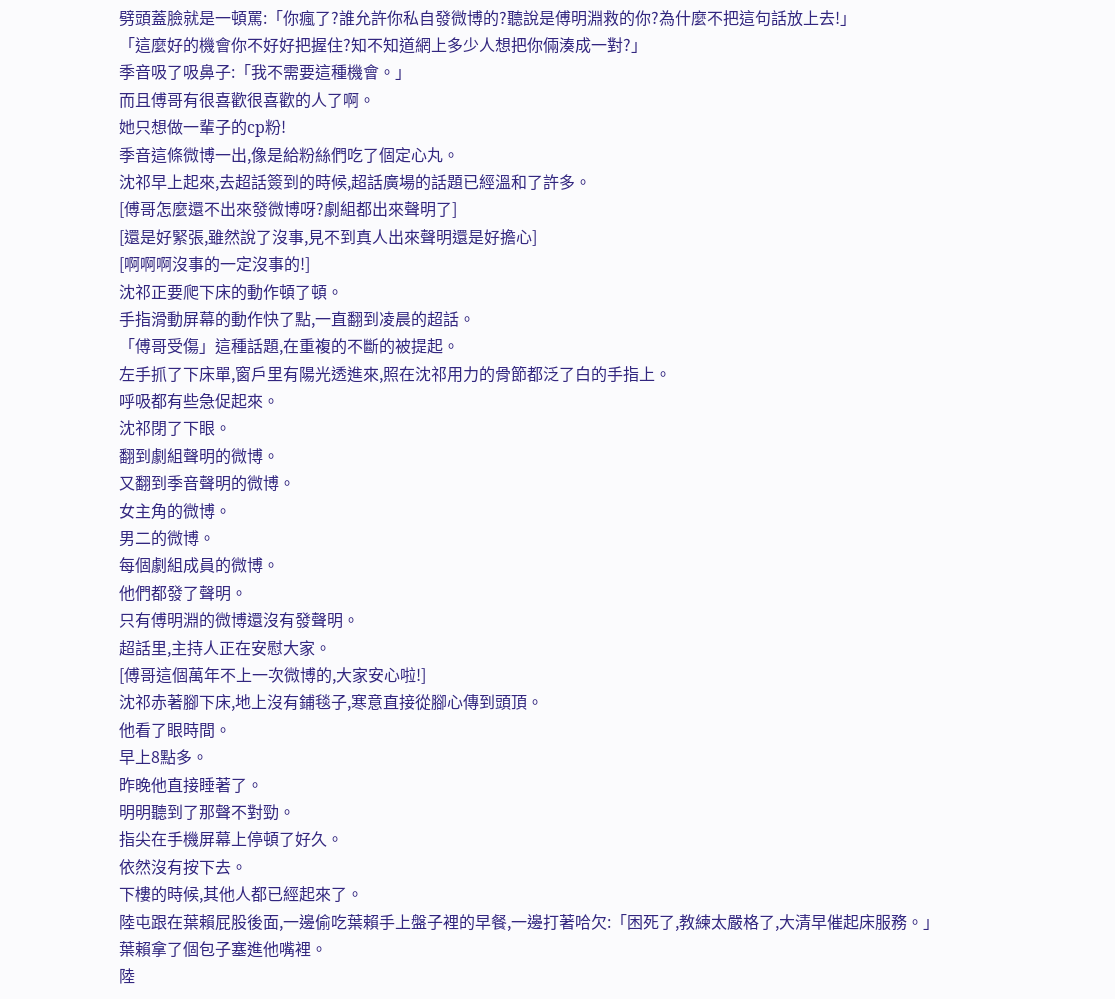劈頭蓋臉就是一頓罵:「你瘋了?誰允許你私自發微博的?聽說是傅明淵救的你?為什麼不把這句話放上去!」
「這麼好的機會你不好好把握住?知不知道網上多少人想把你倆湊成一對?」
季音吸了吸鼻子:「我不需要這種機會。」
而且傅哥有很喜歡很喜歡的人了啊。
她只想做一輩子的cp粉!
季音這條微博一出,像是給粉絲們吃了個定心丸。
沈祁早上起來,去超話簽到的時候,超話廣場的話題已經溫和了許多。
[傅哥怎麼還不出來發微博呀?劇組都出來聲明了]
[還是好緊張,雖然說了沒事,見不到真人出來聲明還是好擔心]
[啊啊啊沒事的一定沒事的!]
沈祁正要爬下床的動作頓了頓。
手指滑動屏幕的動作快了點,一直翻到凌晨的超話。
「傅哥受傷」這種話題,在重複的不斷的被提起。
左手抓了下床單,窗戶里有陽光透進來,照在沈祁用力的骨節都泛了白的手指上。
呼吸都有些急促起來。
沈祁閉了下眼。
翻到劇組聲明的微博。
又翻到季音聲明的微博。
女主角的微博。
男二的微博。
每個劇組成員的微博。
他們都發了聲明。
只有傅明淵的微博還沒有發聲明。
超話里,主持人正在安慰大家。
[傅哥這個萬年不上一次微博的,大家安心啦!]
沈祁赤著腳下床,地上沒有鋪毯子,寒意直接從腳心傳到頭頂。
他看了眼時間。
早上8點多。
昨晚他直接睡著了。
明明聽到了那聲不對勁。
指尖在手機屏幕上停頓了好久。
依然沒有按下去。
下樓的時候,其他人都已經起來了。
陸屯跟在葉賴屁股後面,一邊偷吃葉賴手上盤子裡的早餐,一邊打著哈欠:「困死了,教練太嚴格了,大清早催起床服務。」
葉賴拿了個包子塞進他嘴裡。
陸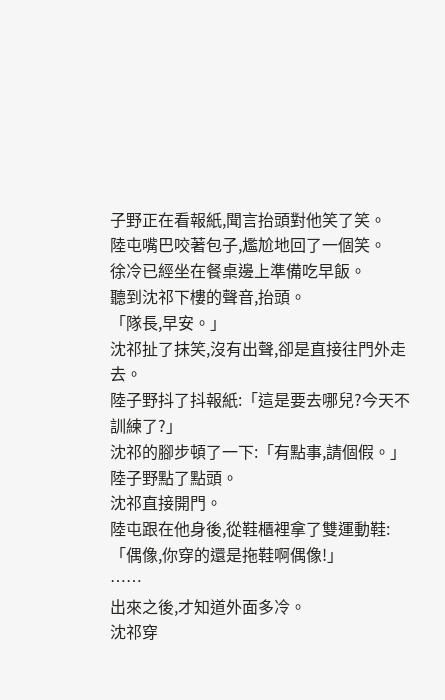子野正在看報紙,聞言抬頭對他笑了笑。
陸屯嘴巴咬著包子,尷尬地回了一個笑。
徐冷已經坐在餐桌邊上準備吃早飯。
聽到沈祁下樓的聲音,抬頭。
「隊長,早安。」
沈祁扯了抹笑,沒有出聲,卻是直接往門外走去。
陸子野抖了抖報紙:「這是要去哪兒?今天不訓練了?」
沈祁的腳步頓了一下:「有點事,請個假。」
陸子野點了點頭。
沈祁直接開門。
陸屯跟在他身後,從鞋櫃裡拿了雙運動鞋:「偶像,你穿的還是拖鞋啊偶像!」
……
出來之後,才知道外面多冷。
沈祁穿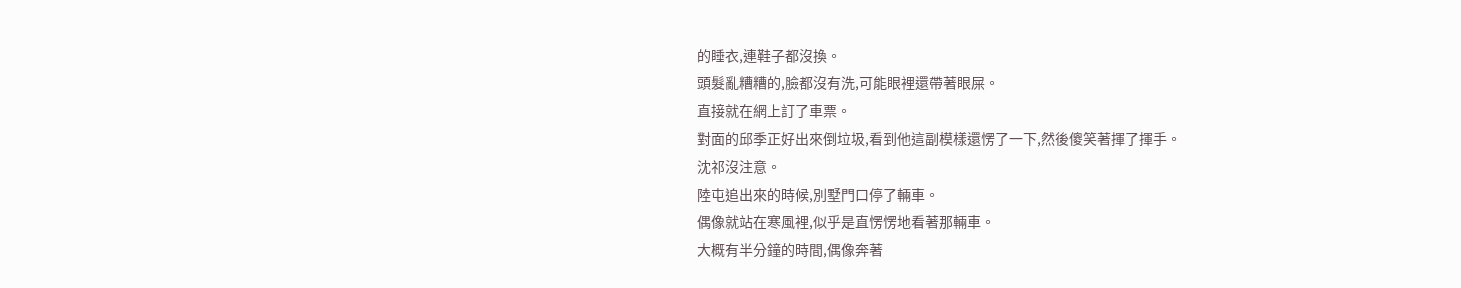的睡衣,連鞋子都沒換。
頭髮亂糟糟的,臉都沒有洗,可能眼裡還帶著眼屎。
直接就在網上訂了車票。
對面的邱季正好出來倒垃圾,看到他這副模樣還愣了一下,然後傻笑著揮了揮手。
沈祁沒注意。
陸屯追出來的時候,別墅門口停了輛車。
偶像就站在寒風裡,似乎是直愣愣地看著那輛車。
大概有半分鐘的時間,偶像奔著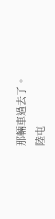那輛車過去了。
陸屯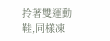拎著雙運動鞋,同樣凍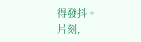得發抖。
片刻,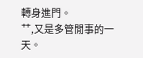轉身進門。
艹,又是多管閒事的一天。